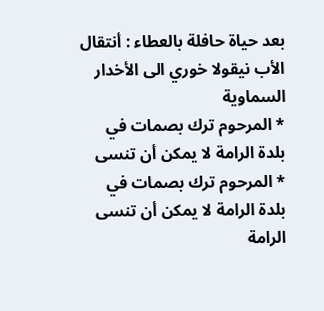بعد حياة حافلة بالعطاء : أنتقال الأب نيقولا خوري الى الأخدار السماوية
* المرحوم ترك بصمات في بلدة الرامة لا يمكن أن تنسى
* المرحوم ترك بصمات في بلدة الرامة لا يمكن أن تنسى
الرامة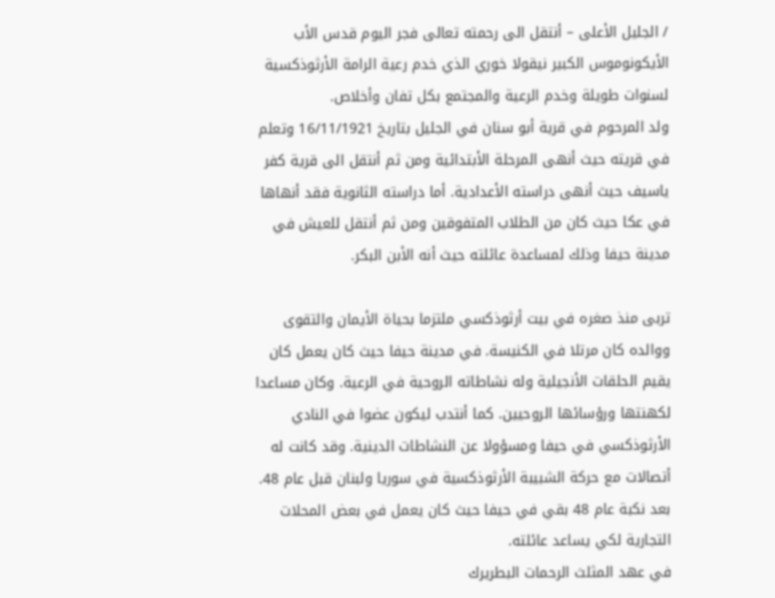/ الجليل الأعلى – أنتقل الى رحمته تعالى فجر اليوم قدس الأب الأيكونوموس الكبير نيقولا خوري الذي خدم رعية الرامة الأرثوذكسية لسنوات طويلة وخدم الرعية والمجتمع بكل تفان وأخلاص.
ولد المرحوم في قرية أبو سنان في الجليل بتاريخ 16/11/1921 وتعلم في قريته حيث أنهى المرحلة الأبتدائية ومن ثم أنتقل الى قرية كفر ياسيف حيث أنهى دراسته الأعدادية. أما دراسته الثانوية فقد أنهاها في عكا حيث كان من الطلاب المتفوقين ومن ثم أنتقل للعيش في مدينة حيفا وذلك لمساعدة عائلته حيث أنه الأبن البكر.

تربى منذ صغره في بيت أرثوذكسي ملتزما بحياة الأيمان والتقوى ووالده كان مرتلا في الكنيسة. في مدينة حيفا حيث كان يعمل كان يقيم الحلقات الأنجيلية وله نشاطاته الروحية في الرعية. وكان مساعدا لكهنتها ورؤسائها الروحيين. كما أنتدب ليكون عضوا في النادي الأرثوذكسي في حيفا ومسؤولا عن النشاطات الدينية. وقد كانت له أتصالات مع حركة الشبيبة الأرثوذكسية في سوريا ولبنان قبل عام 48.
بعد نكبة عام 48 بقي في حيفا حيث كان يعمل في بعض المحلات التجارية لكي يساعد عائلته.
في عهد المثلث الرحمات البطريرك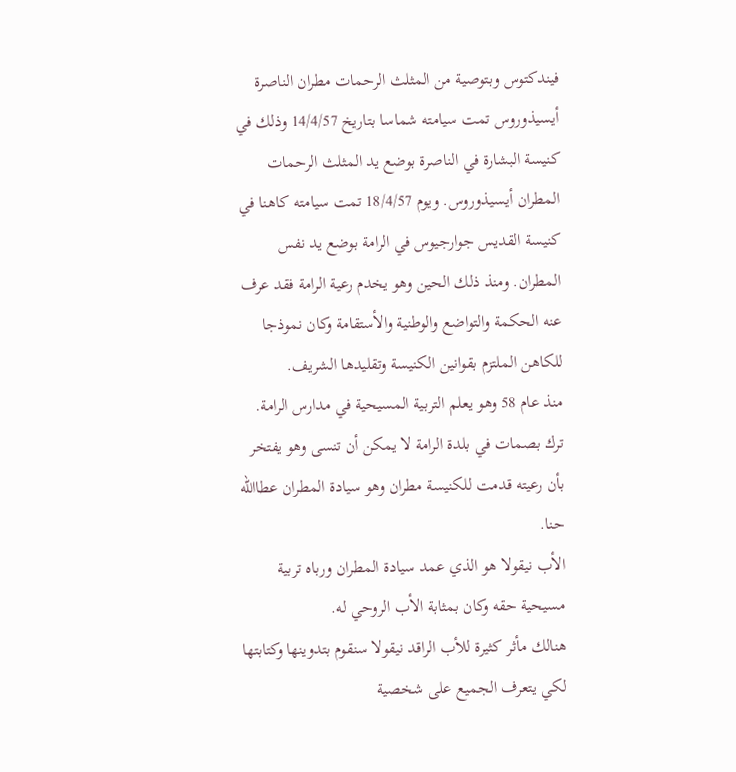فيندكتوس وبتوصية من المثلث الرحمات مطران الناصرة أيسيذوروس تمت سيامته شماسا بتاريخ 14/4/57 وذلك في كنيسة البشارة في الناصرة بوضع يد المثلث الرحمات المطران أيسيذوروس. ويوم 18/4/57 تمت سيامته كاهنا في كنيسة القديس جوارجيوس في الرامة بوضع يد نفس المطران. ومنذ ذلك الحين وهو يخدم رعية الرامة فقد عرف عنه الحكمة والتواضع والوطنية والأستقامة وكان نموذجا للكاهن الملتزم بقوانين الكنيسة وتقليدها الشريف.
منذ عام 58 وهو يعلم التربية المسيحية في مدارس الرامة.
ترك بصمات في بلدة الرامة لا يمكن أن تنسى وهو يفتخر بأن رعيته قدمت للكنيسة مطران وهو سيادة المطران عطاالله حنا.
الأب نيقولا هو الذي عمد سيادة المطران ورباه تربية مسيحية حقه وكان بمثابة الأب الروحي له.
هنالك مأثر كثيرة للأب الراقد نيقولا سنقوم بتدوينها وكتابتها لكي يتعرف الجميع على شخصية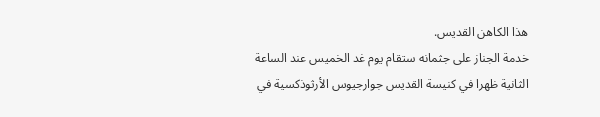هذا الكاهن القديس.
خدمة الجناز على جثمانه ستقام يوم غد الخميس عند الساعة الثانية ظهرا في كنيسة القديس جوارجيوس الأرثوذكسية في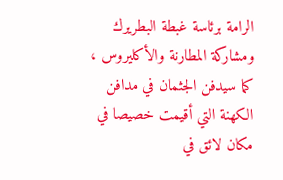الرامة برئاسة غبطة البطريرك ومشاركة المطارنة والأكليروس ، كما سيدفن الجثمان في مدافن الكهنة التي أقيمت خصيصا في مكان لائق في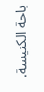باحة الكنيسة.